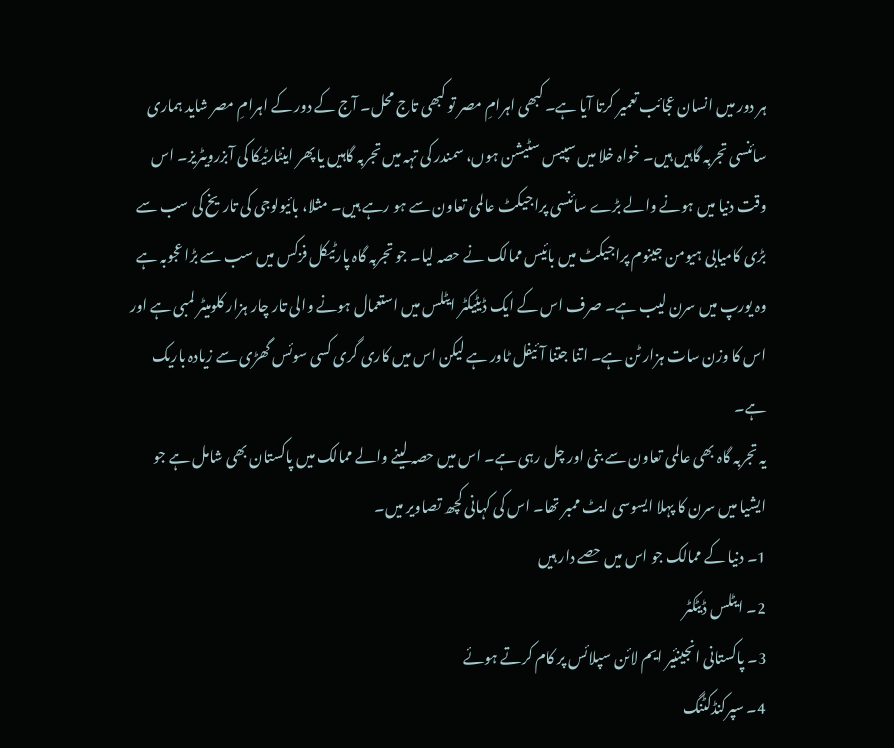ہر دور میں انسان عجائب تعمیر کرتا آیا ہے۔ کبھی اہرامِ مصر تو کبھی تاج محل۔ آج کے دور کے اہرامِ مصر شاید ہماری سائنسی تجربہ گاہیں ہیں۔ خواہ خلا میں سپیس سٹیشن ہوں، سمندر کی تہہ میں تجربہ گاہیں یا پھر اینٹارٹیکا کی آبزرویٹریز۔ اس وقت دنیا میں ہونے والے بڑے سائنسی پراجیکٹ عالمی تعاون سے ہو رہے ہیں۔ مثلا، بائیولوجی کی تاریخ کی سب سے بڑی کامیابی ہیومن جینوم پراجیکٹ میں بائیس ممالک نے حصہ لیا۔ جو تجربہ گاہ پارٹیکل فزکس میں سب سے بڑا عجوبہ ہے وہ یورپ میں سرن لیب ہے۔ صرف اس کے ایک ڈیٹیکٹر ایٹلس میں استعمال ہونے والی تار چار ہزار کلومیٹر لمبی ہے اور اس کا وزن سات ہزار ٹن ہے۔ اتنا جتنا آئیفل ٹاور ہے لیکن اس میں کاری گری کسی سوئس گھڑی سے زیادہ باریک ہے۔
یہ تجربہ گاہ بھی عالمی تعاون سے بنی اور چل رہی ہے۔ اس میں حصہ لینے والے ممالک میں پاکستان بھی شامل ہے جو ایشیا میں سرن کا پہلا ایسوسی ایٹ ممبر تھا۔ اس کی کہانی کچھ تصاویر میں۔
1۔ دنیا کے ممالک جو اس میں حصے دار ہیں
2۔ ایٹلس ڈیٹکٹر
3۔ پاکستانی انجینئیر ایم لائن سپلائس پر کام کرتے ہوئے
4۔ سپرکنڈکٹنگ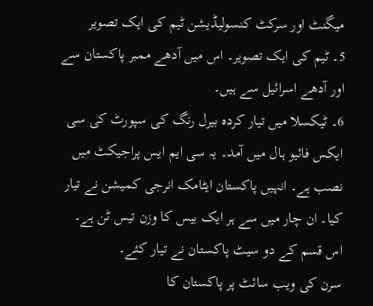میگنٹ اور سرکٹ کنسولیڈیشن ٹیم کی ایک تصویر
5۔ ٹیم کی ایک تصویر۔ اس میں آدھے ممبر پاکستان سے اور آدھے اسرائیل سے ہیں۔
6۔ ٹیکسلا میں تیار کردہ بیرل رنگ کی سپورٹ کی سی ایکس فائیو ہال میں آمد۔ یہ سی ایم ایس پراجیکٹ میں نصب ہے۔ انہیں پاکستان ایٹامک انرجی کمیشن نے تیار کیا۔ ان چار میں سے ہر ایک بیس کا وزن تیس ٹن ہے۔ اس قسم کے دو سیٹ پاکستان نے تیار کئے۔
سرن کی ویب سائٹ پر پاکستان کا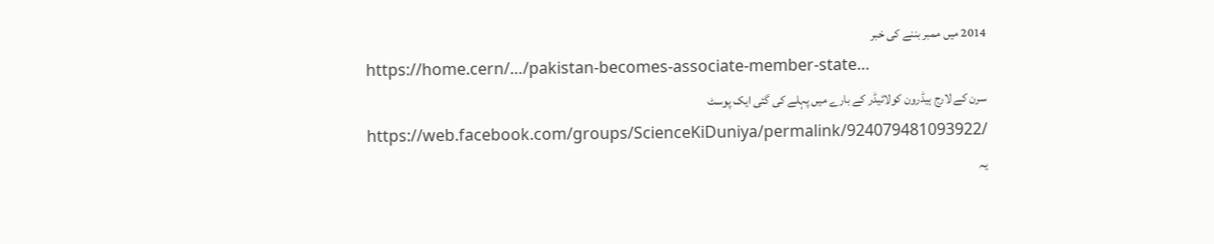2014 میں ممبر بننے کی خبر
https://home.cern/…/pakistan-becomes-associate-member-state…
سرن کے لارج ہیڈرون کولائیڈر کے بارے میں پہلے کی گئی ایک پوسٹ
https://web.facebook.com/groups/ScienceKiDuniya/permalink/924079481093922/
یہ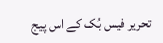تحریر فیس بُک کے اس پیج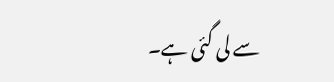سے لی گئی ہے۔